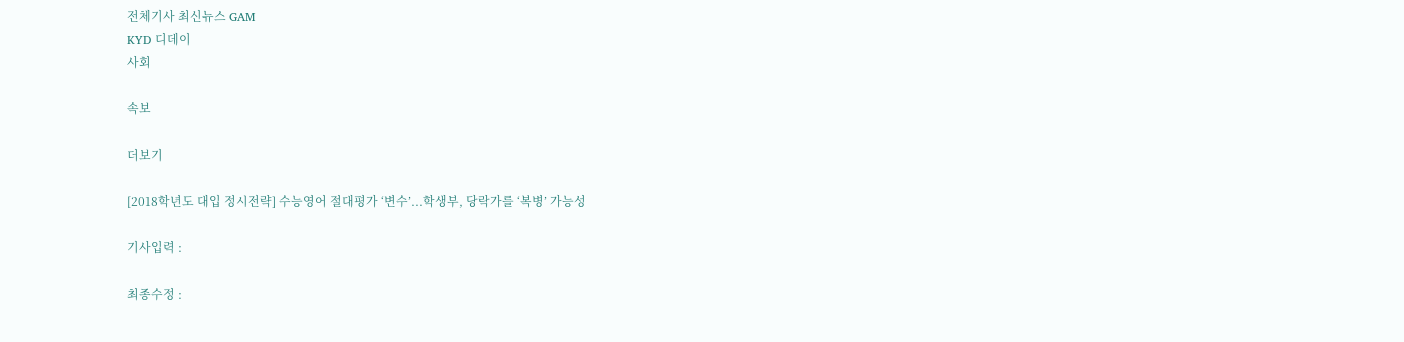전체기사 최신뉴스 GAM
KYD 디데이
사회

속보

더보기

[2018학년도 대입 정시전략] 수능영어 절대평가 ‘변수’...학생부, 당락가를 ‘복병’ 가능성

기사입력 :

최종수정 :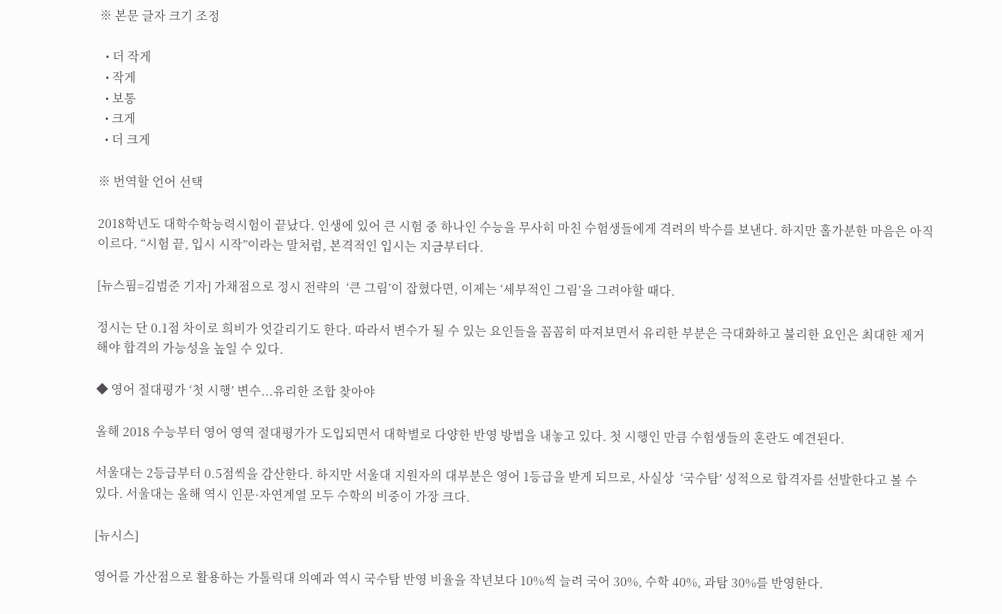※ 본문 글자 크기 조정

  • 더 작게
  • 작게
  • 보통
  • 크게
  • 더 크게

※ 번역할 언어 선택

2018학년도 대학수학능력시험이 끝났다. 인생에 있어 큰 시험 중 하나인 수능을 무사히 마친 수험생들에게 격려의 박수를 보낸다. 하지만 홀가분한 마음은 아직 이르다. “시험 끝, 입시 시작”이라는 말처럼, 본격적인 입시는 지금부터다.

[뉴스핌=김범준 기자] 가채점으로 정시 전략의  ‘큰 그림’이 잡혔다면, 이제는 ‘세부적인 그림’을 그려야할 때다.

정시는 단 0.1점 차이로 희비가 엇갈리기도 한다. 따라서 변수가 될 수 있는 요인들을 꼼꼼히 따져보면서 유리한 부분은 극대화하고 불리한 요인은 최대한 제거해야 합격의 가능성을 높일 수 있다.

◆ 영어 절대평가 ‘첫 시행’ 변수...유리한 조합 찾아야

올해 2018 수능부터 영어 영역 절대평가가 도입되면서 대학별로 다양한 반영 방법을 내놓고 있다. 첫 시행인 만큼 수험생들의 혼란도 예견된다.

서울대는 2등급부터 0.5점씩을 감산한다. 하지만 서울대 지원자의 대부분은 영어 1등급을 받게 되므로, 사실상  ‘국수탐’ 성적으로 합격자를 선발한다고 볼 수 있다. 서울대는 올해 역시 인문·자연계열 모두 수학의 비중이 가장 크다.

[뉴시스]

영어를 가산점으로 활용하는 가톨릭대 의예과 역시 국수탐 반영 비율을 작년보다 10%씩 늘려 국어 30%, 수학 40%, 과탐 30%를 반영한다.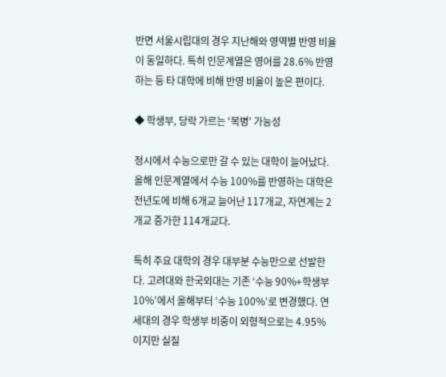반면 서울시립대의 경우 지난해와 영역별 반영 비율이 동일하다. 특히 인문계열은 영어를 28.6% 반영하는 등 타 대학에 비해 반영 비율이 높은 편이다.

◆ 학생부, 당락 가르는 ‘복병’ 가능성

정시에서 수능으로만 갈 수 있는 대학이 늘어났다. 올해 인문계열에서 수능 100%를 반영하는 대학은 전년도에 비해 6개교 늘어난 117개교, 자연계는 2개교 증가한 114개교다.

특히 주요 대학의 경우 대부분 수능만으로 선발한다. 고려대와 한국외대는 기존 ‘수능 90%+학생부 10%’에서 올해부터 ‘수능 100%’로 변경했다. 연세대의 경우 학생부 비중이 외형적으로는 4.95%이지만 실질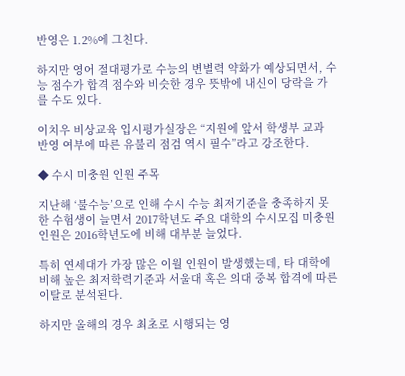반영은 1.2%에 그친다.

하지만 영어 절대평가로 수능의 변별력 약화가 예상되면서, 수능 점수가 합격 점수와 비슷한 경우 뜻밖에 내신이 당락을 가를 수도 있다.

이치우 비상교육 입시평가실장은 “지원에 앞서 학생부 교과 반영 여부에 따른 유불리 점검 역시 필수”라고 강조한다.

◆ 수시 미충원 인원 주목

지난해 ‘불수능’으로 인해 수시 수능 최저기준을 충족하지 못한 수험생이 늘면서 2017학년도 주요 대학의 수시모집 미충원 인원은 2016학년도에 비해 대부분 늘었다.

특히 연세대가 가장 많은 이월 인원이 발생했는데, 타 대학에 비해 높은 최저학력기준과 서울대 혹은 의대 중복 합격에 따른 이탈로 분석된다.

하지만 올해의 경우 최초로 시행되는 영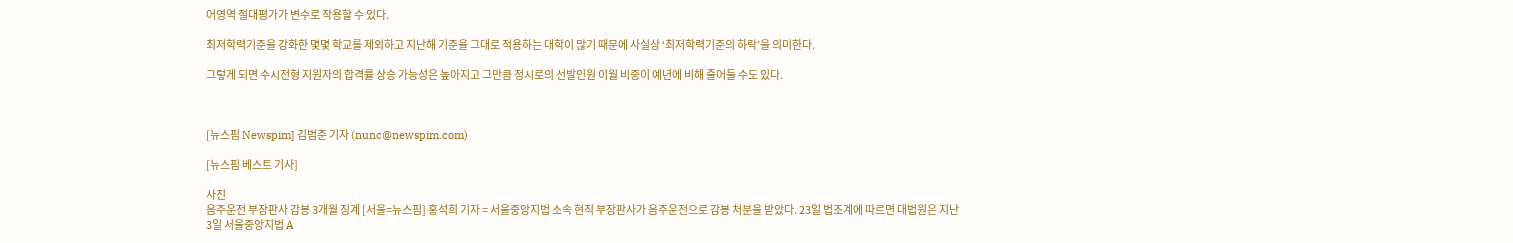어영역 절대평가가 변수로 작용할 수 있다.

최저학력기준을 강화한 몇몇 학교를 제외하고 지난해 기준을 그대로 적용하는 대학이 많기 때문에 사실상 ‘최저학력기준의 하락’을 의미한다.

그렇게 되면 수시전형 지원자의 합격률 상승 가능성은 높아지고 그만큼 정시로의 선발인원 이월 비중이 예년에 비해 줄어들 수도 있다.



[뉴스핌 Newspim] 김범준 기자 (nunc@newspim.com)

[뉴스핌 베스트 기사]

사진
음주운전 부장판사 감봉 3개월 징계 [서울=뉴스핌] 홍석희 기자 = 서울중앙지법 소속 현직 부장판사가 음주운전으로 감봉 처분을 받았다. 23일 법조계에 따르면 대법원은 지난 3일 서울중앙지법 A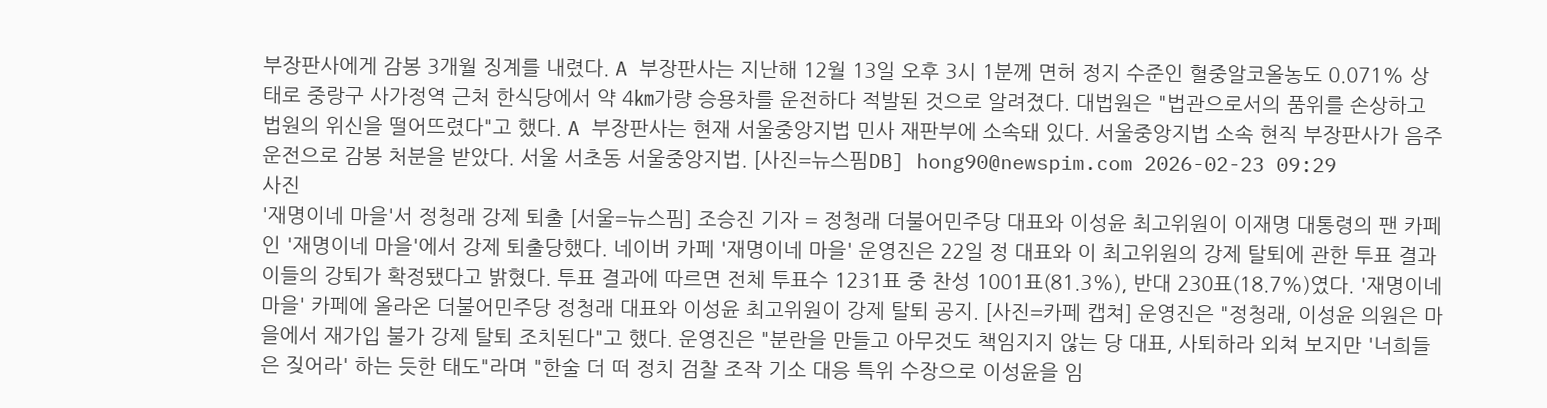부장판사에게 감봉 3개월 징계를 내렸다. A 부장판사는 지난해 12월 13일 오후 3시 1분께 면허 정지 수준인 혈중알코올농도 0.071% 상태로 중랑구 사가정역 근처 한식당에서 약 4㎞가량 승용차를 운전하다 적발된 것으로 알려졌다. 대법원은 "법관으로서의 품위를 손상하고 법원의 위신을 떨어뜨렸다"고 했다. A 부장판사는 현재 서울중앙지법 민사 재판부에 소속돼 있다. 서울중앙지법 소속 현직 부장판사가 음주운전으로 감봉 처분을 받았다. 서울 서초동 서울중앙지법. [사진=뉴스핌DB] hong90@newspim.com 2026-02-23 09:29
사진
'재명이네 마을'서 정청래 강제 퇴출 [서울=뉴스핌] 조승진 기자 = 정청래 더불어민주당 대표와 이성윤 최고위원이 이재명 대통령의 팬 카페인 '재명이네 마을'에서 강제 퇴출당했다. 네이버 카페 '재명이네 마을' 운영진은 22일 정 대표와 이 최고위원의 강제 탈퇴에 관한 투표 결과 이들의 강퇴가 확정됐다고 밝혔다. 투표 결과에 따르면 전체 투표수 1231표 중 찬성 1001표(81.3%), 반대 230표(18.7%)였다. '재명이네 마을' 카페에 올라온 더불어민주당 정청래 대표와 이성윤 최고위원이 강제 탈퇴 공지. [사진=카페 캡쳐] 운영진은 "정청래, 이성윤 의원은 마을에서 재가입 불가 강제 탈퇴 조치된다"고 했다. 운영진은 "분란을 만들고 아무것도 책임지지 않는 당 대표, 사퇴하라 외쳐 보지만 '너희들은 짖어라' 하는 듯한 태도"라며 "한술 더 떠 정치 검찰 조작 기소 대응 특위 수장으로 이성윤을 임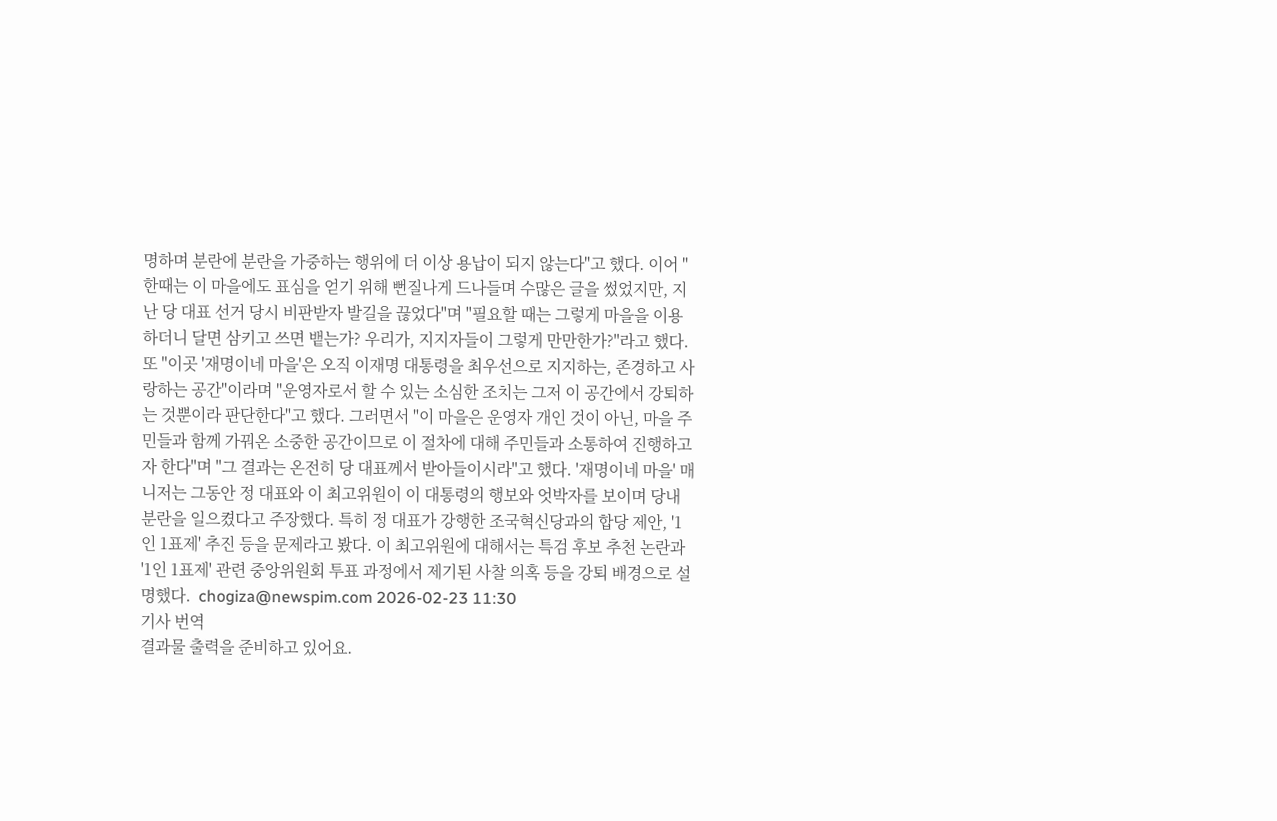명하며 분란에 분란을 가중하는 행위에 더 이상 용납이 되지 않는다"고 했다. 이어 "한때는 이 마을에도 표심을 얻기 위해 뻔질나게 드나들며 수많은 글을 썼었지만, 지난 당 대표 선거 당시 비판받자 발길을 끊었다"며 "필요할 때는 그렇게 마을을 이용하더니 달면 삼키고 쓰면 뱉는가? 우리가, 지지자들이 그렇게 만만한가?"라고 했다. 또 "이곳 '재명이네 마을'은 오직 이재명 대통령을 최우선으로 지지하는, 존경하고 사랑하는 공간"이라며 "운영자로서 할 수 있는 소심한 조치는 그저 이 공간에서 강퇴하는 것뿐이라 판단한다"고 했다. 그러면서 "이 마을은 운영자 개인 것이 아닌, 마을 주민들과 함께 가꿔온 소중한 공간이므로 이 절차에 대해 주민들과 소통하여 진행하고자 한다"며 "그 결과는 온전히 당 대표께서 받아들이시라"고 했다. '재명이네 마을' 매니저는 그동안 정 대표와 이 최고위원이 이 대통령의 행보와 엇박자를 보이며 당내 분란을 일으켰다고 주장했다. 특히 정 대표가 강행한 조국혁신당과의 합당 제안, '1인 1표제' 추진 등을 문제라고 봤다. 이 최고위원에 대해서는 특검 후보 추천 논란과 '1인 1표제' 관련 중앙위원회 투표 과정에서 제기된 사찰 의혹 등을 강퇴 배경으로 설명했다.  chogiza@newspim.com 2026-02-23 11:30
기사 번역
결과물 출력을 준비하고 있어요.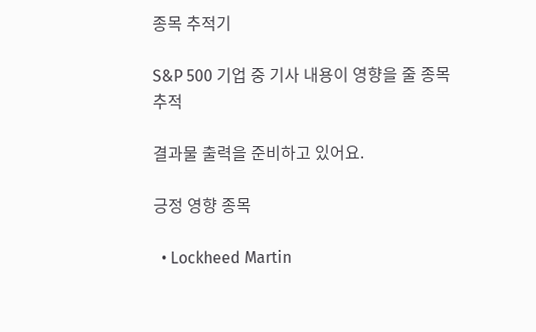종목 추적기

S&P 500 기업 중 기사 내용이 영향을 줄 종목 추적

결과물 출력을 준비하고 있어요.

긍정 영향 종목

  • Lockheed Martin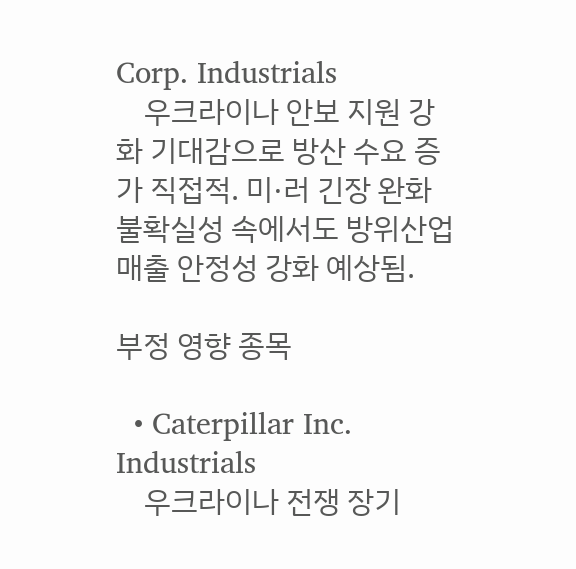Corp. Industrials
    우크라이나 안보 지원 강화 기대감으로 방산 수요 증가 직접적. 미·러 긴장 완화 불확실성 속에서도 방위산업 매출 안정성 강화 예상됨.

부정 영향 종목

  • Caterpillar Inc. Industrials
    우크라이나 전쟁 장기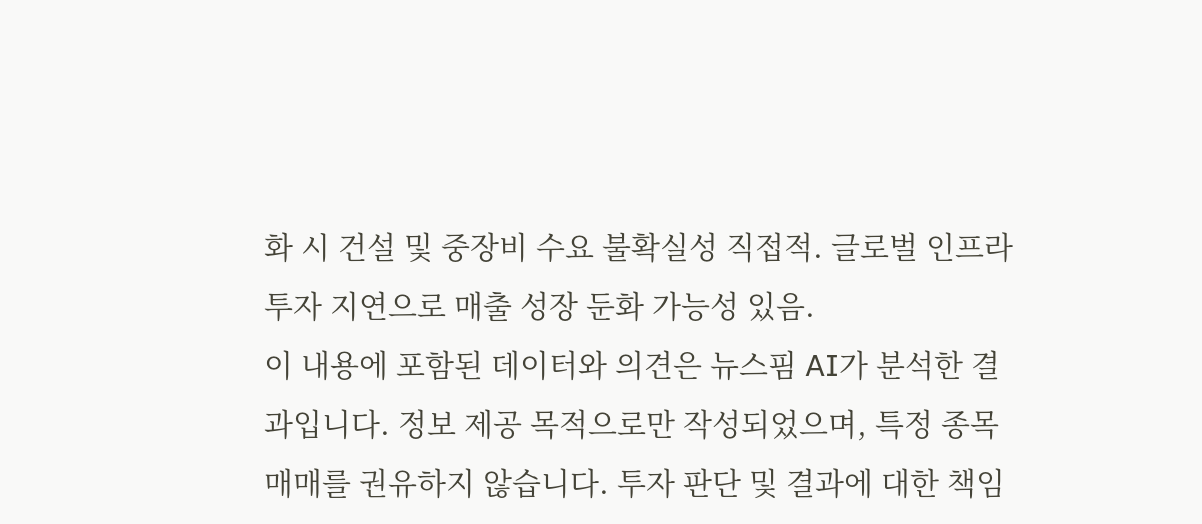화 시 건설 및 중장비 수요 불확실성 직접적. 글로벌 인프라 투자 지연으로 매출 성장 둔화 가능성 있음.
이 내용에 포함된 데이터와 의견은 뉴스핌 AI가 분석한 결과입니다. 정보 제공 목적으로만 작성되었으며, 특정 종목 매매를 권유하지 않습니다. 투자 판단 및 결과에 대한 책임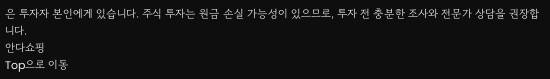은 투자자 본인에게 있습니다. 주식 투자는 원금 손실 가능성이 있으므로, 투자 전 충분한 조사와 전문가 상담을 권장합니다.
안다쇼핑
Top으로 이동